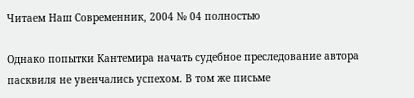Читаем Наш Современник, 2004 № 04 полностью

Однако попытки Кантемира начать судебное преследование автора пасквиля не увенчались успехом. В том же письме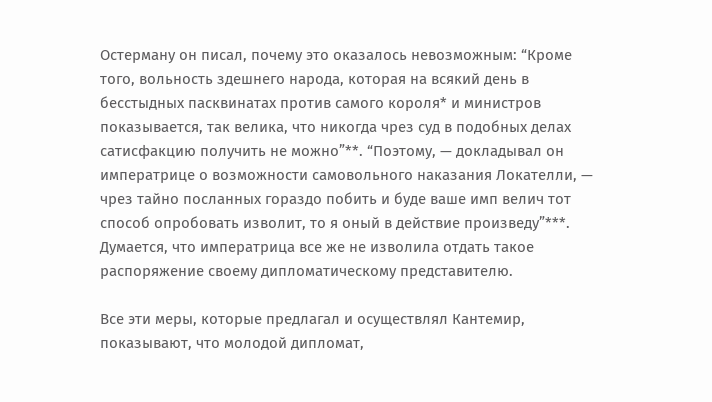Остерману он писал, почему это оказалось невозможным: “Кроме того, вольность здешнего народа, которая на всякий день в бесстыдных пасквинатах против самого короля* и министров показывается, так велика, что никогда чрез суд в подобных делах сатисфакцию получить не можно”**. “Поэтому, — докладывал он императрице о возможности самовольного наказания Локателли, — чрез тайно посланных гораздо побить и буде ваше имп велич тот способ опробовать изволит, то я оный в действие произведу”***. Думается, что императрица все же не изволила отдать такое распоряжение своему дипломатическому представителю.

Все эти меры, которые предлагал и осуществлял Кантемир, показывают, что молодой дипломат,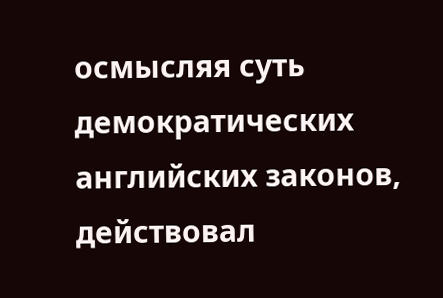осмысляя суть демократических английских законов, действовал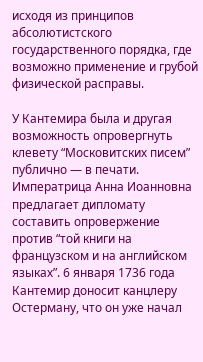исходя из принципов абсолютистского государственного порядка, где возможно применение и грубой физической расправы.

У Кантемира была и другая возможность опровергнуть клевету “Московитских писем” публично — в печати. Императрица Анна Иоанновна предлагает дипломату составить опровержение против “той книги на французском и на английском языках”. 6 января 1736 года Кантемир доносит канцлеру Остерману, что он уже начал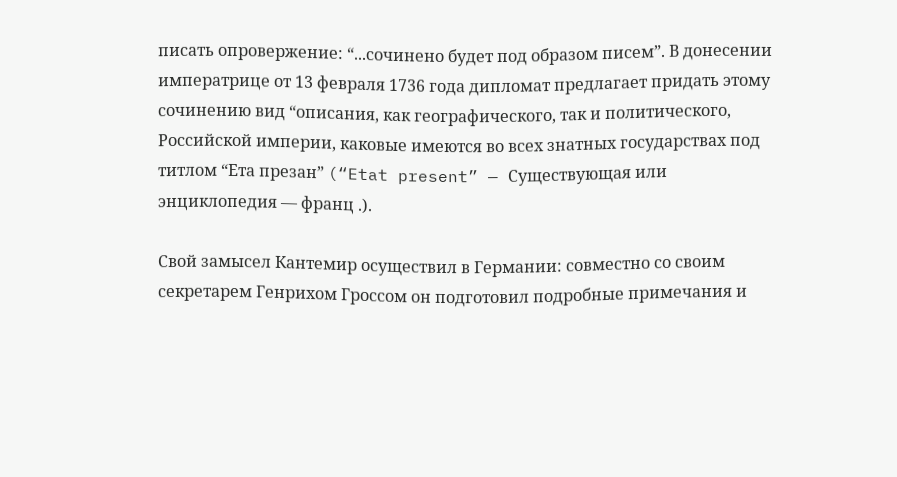писать опровержение: “...сочинено будет под образом писем”. В донесении императрице от 13 февраля 1736 года дипломат предлагает придать этому сочинению вид “описания, как географического, так и политического, Российской империи, каковые имеются во всех знатных государствах под титлом “Ета презан” (“Etat present” — Существующая или энциклопедия — франц .).

Свой замысел Кантемир осуществил в Германии: совместно со своим секретарем Генрихом Гроссом он подготовил подробные примечания и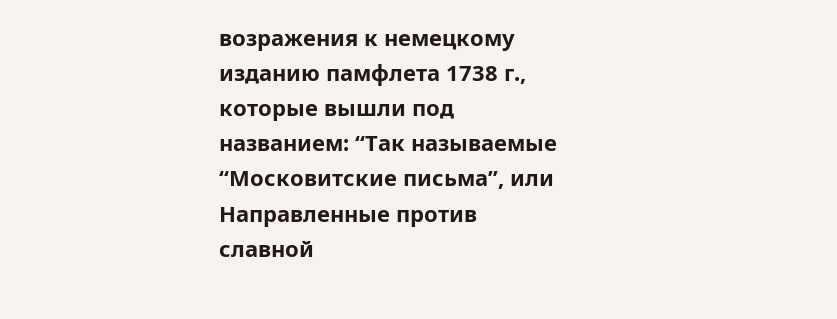возражения к немецкому изданию памфлета 1738 г., которые вышли под названием: “Так называемые “Московитские письма”, или Направленные против славной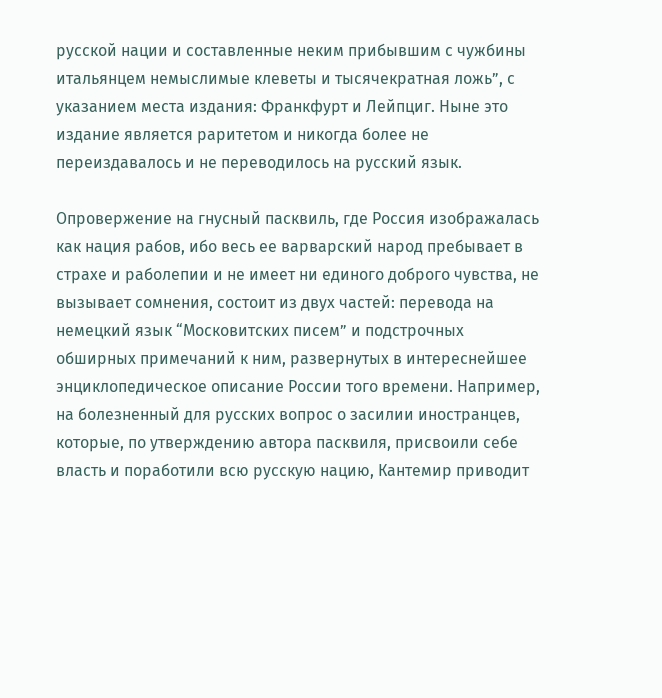русской нации и составленные неким прибывшим с чужбины итальянцем немыслимые клеветы и тысячекратная ложь”, с указанием места издания: Франкфурт и Лейпциг. Ныне это издание является раритетом и никогда более не переиздавалось и не переводилось на русский язык.

Опровержение на гнусный пасквиль, где Россия изображалась как нация рабов, ибо весь ее варварский народ пребывает в страхе и раболепии и не имеет ни единого доброго чувства, не вызывает сомнения, состоит из двух частей: перевода на немецкий язык “Московитских писем” и подстрочных обширных примечаний к ним, развернутых в интереснейшее энциклопедическое описание России того времени. Например, на болезненный для русских вопрос о засилии иностранцев, которые, по утверждению автора пасквиля, присвоили себе власть и поработили всю русскую нацию, Кантемир приводит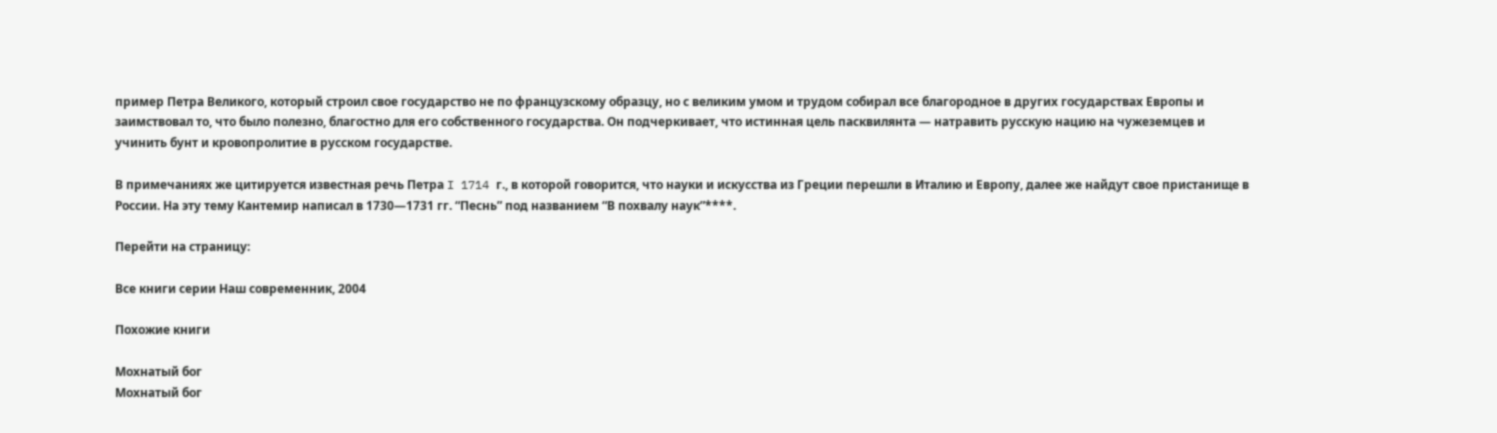пример Петра Великого, который строил свое государство не по французскому образцу, но с великим умом и трудом собирал все благородное в других государствах Европы и заимствовал то, что было полезно, благостно для его собственного государства. Он подчеркивает, что истинная цель пасквилянта — натравить русскую нацию на чужеземцев и учинить бунт и кровопролитие в русском государстве.

В примечаниях же цитируется известная речь Петра I 1714 г., в которой говорится, что науки и искусства из Греции перешли в Италию и Европу, далее же найдут свое пристанище в России. На эту тему Кантемир написал в 1730—1731 гг. “Песнь” под названием “В похвалу наук”****.

Перейти на страницу:

Все книги серии Наш современник, 2004

Похожие книги

Мохнатый бог
Мохнатый бог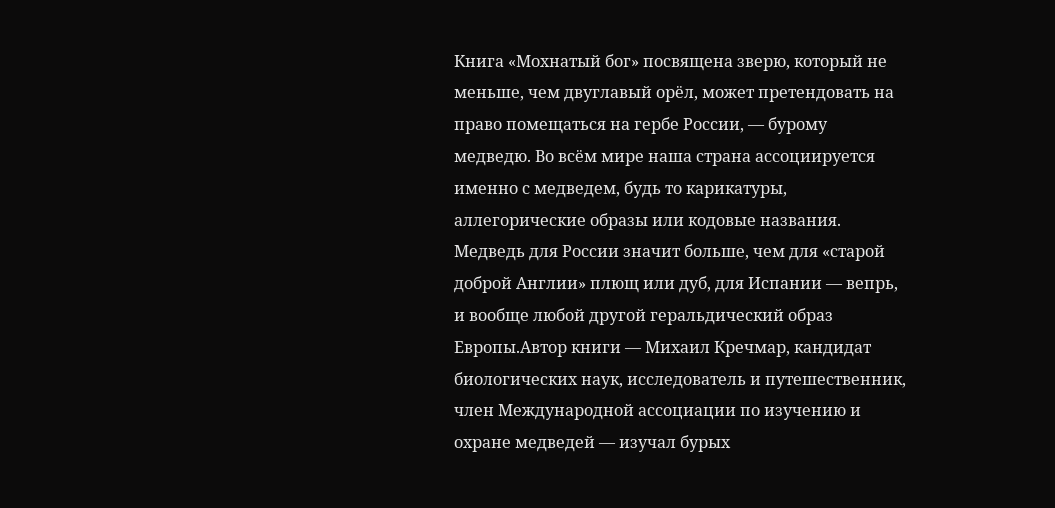Книга «Мохнатый бог» посвящена зверю, который не меньше, чем двуглавый орёл, может претендовать на право помещаться на гербе России, — бурому медведю. Во всём мире наша страна ассоциируется именно с медведем, будь то карикатуры, аллегорические образы или кодовые названия. Медведь для России значит больше, чем для «старой доброй Англии» плющ или дуб, для Испании — вепрь, и вообще любой другой геральдический образ Европы.Автор книги — Михаил Кречмар, кандидат биологических наук, исследователь и путешественник, член Международной ассоциации по изучению и охране медведей — изучал бурых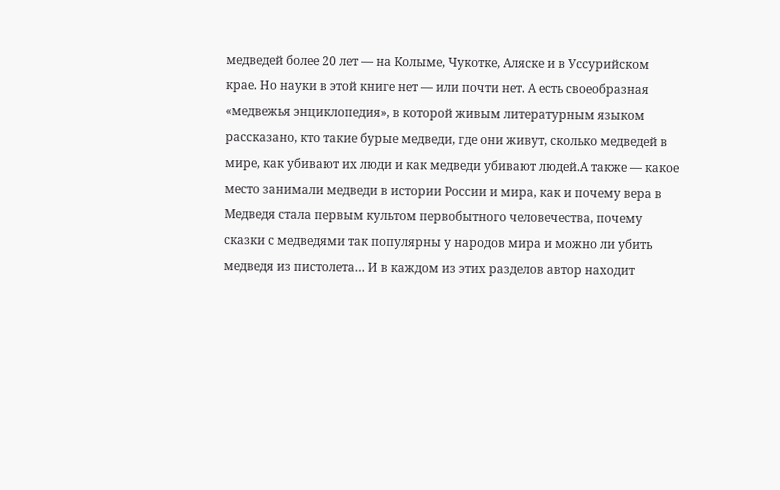медведей более 20 лет — на Колыме, Чукотке, Аляске и в Уссурийском крае. Но науки в этой книге нет — или почти нет. А есть своеобразная «медвежья энциклопедия», в которой живым литературным языком рассказано, кто такие бурые медведи, где они живут, сколько медведей в мире, как убивают их люди и как медведи убивают людей.А также — какое место занимали медведи в истории России и мира, как и почему вера в Медведя стала первым культом первобытного человечества, почему сказки с медведями так популярны у народов мира и можно ли убить медведя из пистолета… И в каждом из этих разделов автор находит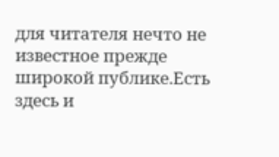для читателя нечто не известное прежде широкой публике.Есть здесь и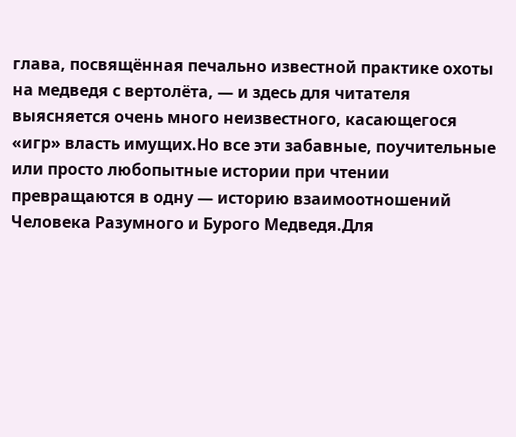глава, посвящённая печально известной практике охоты на медведя с вертолёта, — и здесь для читателя выясняется очень много неизвестного, касающегося «игр» власть имущих.Но все эти забавные, поучительные или просто любопытные истории при чтении превращаются в одну — историю взаимоотношений Человека Разумного и Бурого Медведя.Для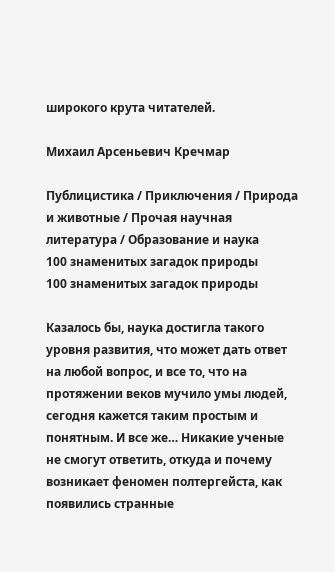широкого крута читателей.

Михаил Арсеньевич Кречмар

Публицистика / Приключения / Природа и животные / Прочая научная литература / Образование и наука
100 знаменитых загадок природы
100 знаменитых загадок природы

Казалось бы, наука достигла такого уровня развития, что может дать ответ на любой вопрос, и все то, что на протяжении веков мучило умы людей, сегодня кажется таким простым и понятным. И все же… Никакие ученые не смогут ответить, откуда и почему возникает феномен полтергейста, как появились странные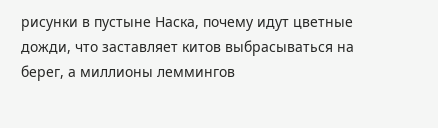рисунки в пустыне Наска, почему идут цветные дожди, что заставляет китов выбрасываться на берег, а миллионы леммингов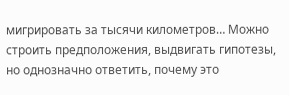мигрировать за тысячи километров… Можно строить предположения, выдвигать гипотезы, но однозначно ответить, почему это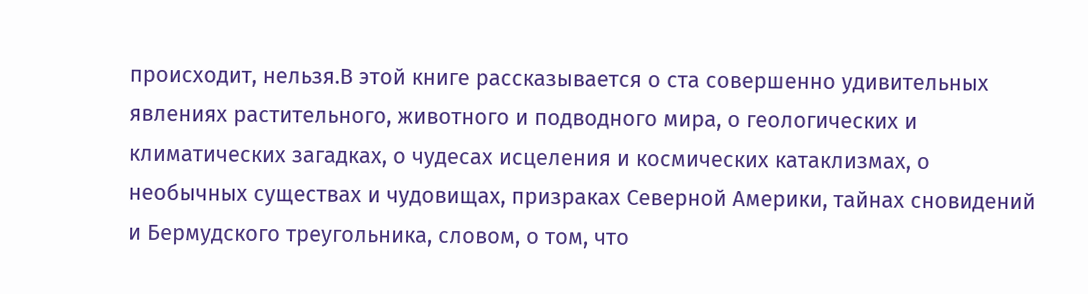происходит, нельзя.В этой книге рассказывается о ста совершенно удивительных явлениях растительного, животного и подводного мира, о геологических и климатических загадках, о чудесах исцеления и космических катаклизмах, о необычных существах и чудовищах, призраках Северной Америки, тайнах сновидений и Бермудского треугольника, словом, о том, что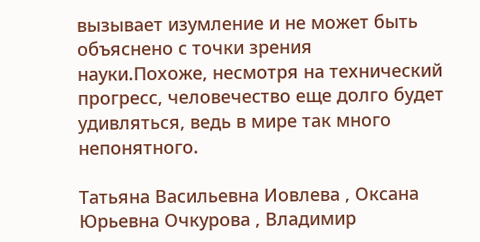вызывает изумление и не может быть объяснено с точки зрения науки.Похоже, несмотря на технический прогресс, человечество еще долго будет удивляться, ведь в мире так много непонятного.

Татьяна Васильевна Иовлева , Оксана Юрьевна Очкурова , Владимир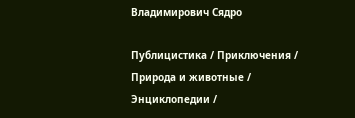Владимирович Сядро

Публицистика / Приключения / Природа и животные / Энциклопедии /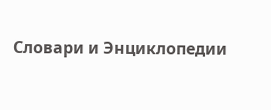Словари и Энциклопедии